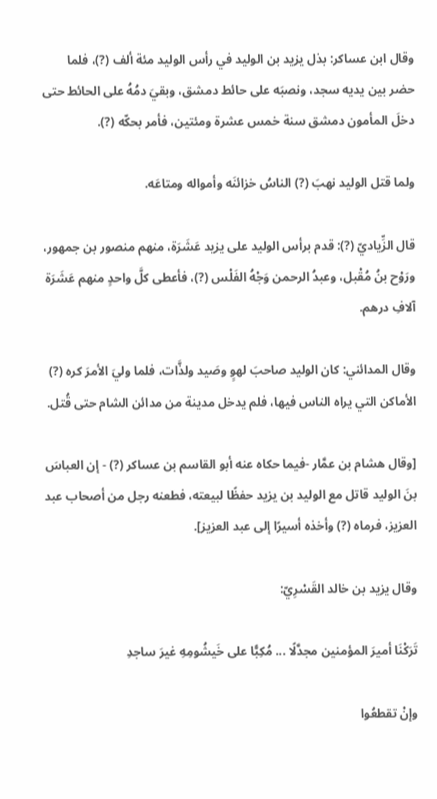وقال ابن عساكر: بذل يزيد بن الوليد في رأس الوليد مئة ألف (?)، فلما حضر بين يديه سجد، ونصبَه على حائط دمشق، وبقيَ دمُهُ على الحائط حتى دخلَ المأمون دمشق سنة خمس عشرة ومئتين، فأمر بحكّه (?).

ولما قتل الوليد نهبَ (?) الناسُ خزائنَه وأمواله ومتاعَه.

قال الزِّياديّ (?): قدم برأس الوليد على يزيد عَشَرَة، منهم منصور بن جمهور، ورَوْح بنُ مُقْبل، وعبدُ الرحمن وَجْهُ الفَلْس (?)، فأعطى كلَّ واحدٍ منهم عَشَرَة آلافِ درهم.

وقال المدائني: كان الوليد صاحبَ لهوٍ وصَيد ولذَّات، فلما وليَ الأمرَ كره (?) الأماكن التي يراه الناس فيها، فلم يدخل مدينة من مدائن الشام حتى قُتل.

[وقال هشام بن عمَّار -فيما حكاه عنه أبو القاسم بن عساكر (?) - إن العباسَ بنَ الوليد قاتل مع الوليد بن يزيد حفظًا لبيعته، فطعنه رجل من أصحاب عبد العزيز، فرماه (?) وأخذه أسيرًا إلى عبد العزيز].

وقال يزيد بن خالد القَسْرِيّ:

تَرَكْنَا أميرَ المؤمنين مجدَّلًا ... مُكِبًّا على خَيشُومِهِ غيرَ ساجدِ

وإنْ تقطعُوا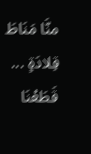منَّا مَنَاطَ قِلادَةٍ ... قَطَعْنَا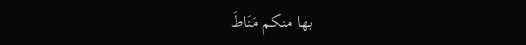بها منكم مَنَاطَ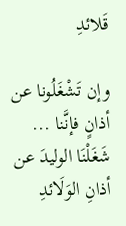قَلائدِ

وإن تَشْغَلُونا عن أذانٍ فإنَّنا ... شَغَلْنَا الوليدَ عن أذانِ الوَلَائدِ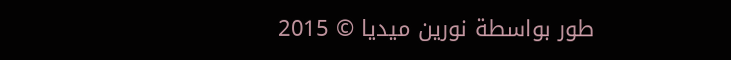طور بواسطة نورين ميديا © 2015